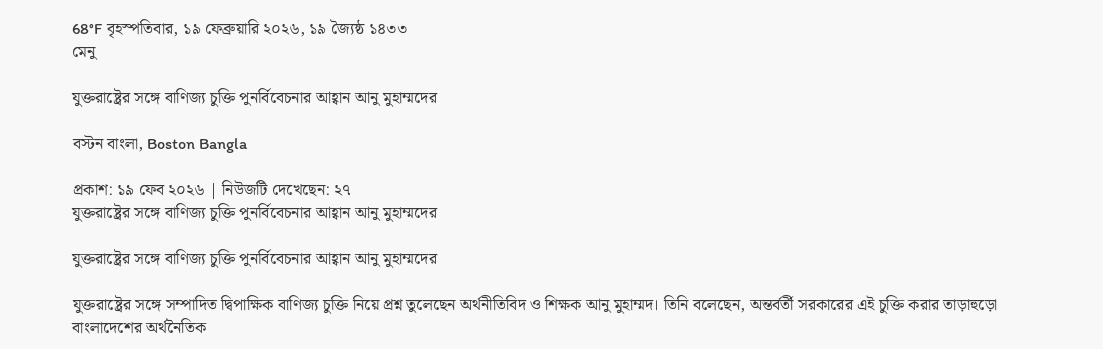68°F বৃহস্পতিবার, ১৯ ফেব্রুয়ারি ২০২৬, ১৯ জ্যৈষ্ঠ ১৪৩৩
মেনু

যুক্তরাষ্ট্রের সঙ্গে বাণিজ্য চুক্তি পুনর্বিবেচনার আহ্বান আনু মুহাম্মদের

বস্টন বাংলা, Boston Bangla

প্রকাশ: ১৯ ফেব ২০২৬ | নিউজটি দেখেছেন: ২৭
যুক্তরাষ্ট্রের সঙ্গে বাণিজ্য চুক্তি পুনর্বিবেচনার আহ্বান আনু মুহাম্মদের

যুক্তরাষ্ট্রের সঙ্গে বাণিজ্য চুক্তি পুনর্বিবেচনার আহ্বান আনু মুহাম্মদের

যুক্তরাষ্ট্রের সঙ্গে সম্পাদিত দ্বিপাক্ষিক বাণিজ্য চুক্তি নিয়ে প্রশ্ন তুলেছেন অর্থনীতিবিদ ও শিক্ষক আনু মুহাম্মদ। তিনি বলেছেন, অন্তর্বর্তী সরকারের এই চুক্তি করার তাড়াহুড়ো বাংলাদেশের অর্থনৈতিক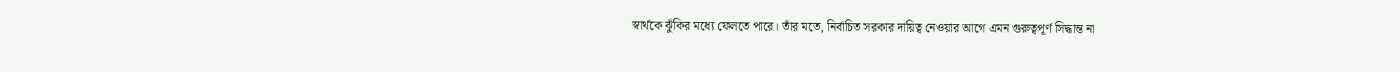স্বার্থকে ঝুঁকির মধ্যে ফেলতে পারে। তাঁর মতে, নির্বাচিত সরকার দায়িত্ব নেওয়ার আগে এমন গুরুত্বপূর্ণ সিদ্ধান্ত না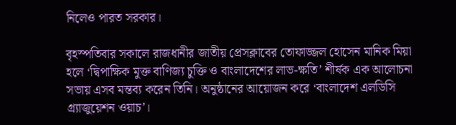নিলেও পারত সরকার।

বৃহস্পতিবার সকালে রাজধানীর জাতীয় প্রেসক্লাবের তোফাজ্জল হোসেন মানিক মিয়া হলে ‘দ্বিপাক্ষিক মুক্ত বাণিজ্য চুক্তি ও বাংলাদেশের লাভ-ক্ষতি’ শীর্ষক এক আলোচনা সভায় এসব মন্তব্য করেন তিনি। অনুষ্ঠানের আয়োজন করে ‘বাংলাদেশ এলডিসি গ্র্যাজুয়েশন ওয়াচ’।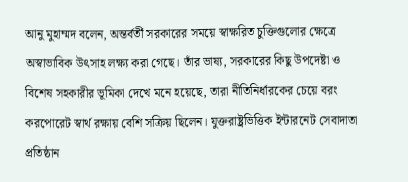আনু মুহাম্মদ বলেন, অন্তর্বর্তী সরকারের সময়ে স্বাক্ষরিত চুক্তিগুলোর ক্ষেত্রে অস্বাভাবিক উৎসাহ লক্ষ্য করা গেছে। তাঁর ভাষ্য, সরকারের কিছু উপদেষ্টা ও বিশেষ সহকারীর ভূমিকা দেখে মনে হয়েছে, তারা নীতিনির্ধারকের চেয়ে বরং করপোরেট স্বার্থ রক্ষায় বেশি সক্রিয় ছিলেন। যুক্তরাষ্ট্রভিত্তিক ইন্টারনেট সেবাদাতা প্রতিষ্ঠান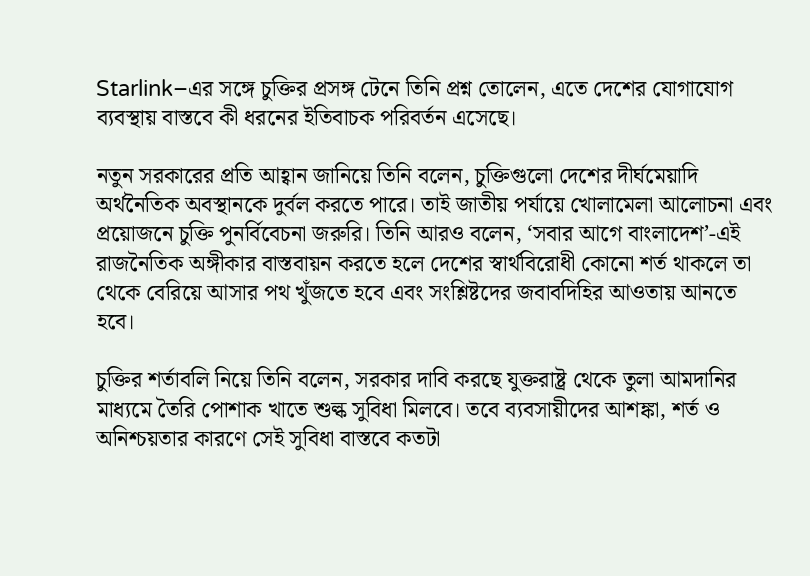Starlink–এর সঙ্গে চুক্তির প্রসঙ্গ টেনে তিনি প্রশ্ন তোলেন, এতে দেশের যোগাযোগ ব্যবস্থায় বাস্তবে কী ধরনের ইতিবাচক পরিবর্তন এসেছে।

নতুন সরকারের প্রতি আহ্বান জানিয়ে তিনি বলেন, চুক্তিগুলো দেশের দীর্ঘমেয়াদি অর্থনৈতিক অবস্থানকে দুর্বল করতে পারে। তাই জাতীয় পর্যায়ে খোলামেলা আলোচনা এবং প্রয়োজনে চুক্তি পুনর্বিবেচনা জরুরি। তিনি আরও বলেন, ‘সবার আগে বাংলাদেশ’-এই রাজনৈতিক অঙ্গীকার বাস্তবায়ন করতে হলে দেশের স্বার্থবিরোধী কোনো শর্ত থাকলে তা থেকে বেরিয়ে আসার পথ খুঁজতে হবে এবং সংশ্লিষ্টদের জবাবদিহির আওতায় আনতে হবে।

চুক্তির শর্তাবলি নিয়ে তিনি বলেন, সরকার দাবি করছে যুক্তরাষ্ট্র থেকে তুলা আমদানির মাধ্যমে তৈরি পোশাক খাতে শুল্ক সুবিধা মিলবে। তবে ব্যবসায়ীদের আশঙ্কা, শর্ত ও অনিশ্চয়তার কারণে সেই সুবিধা বাস্তবে কতটা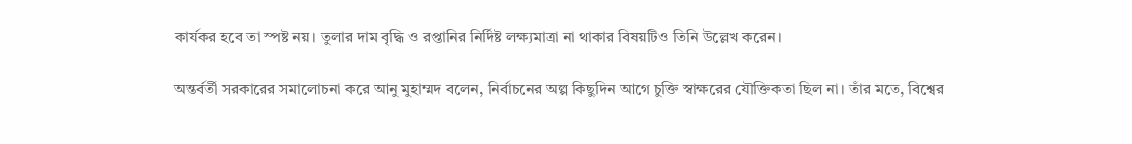কার্যকর হবে তা স্পষ্ট নয়। তুলার দাম বৃদ্ধি ও রপ্তানির নির্দিষ্ট লক্ষ্যমাত্রা না থাকার বিষয়টিও তিনি উল্লেখ করেন।

অন্তর্বর্তী সরকারের সমালোচনা করে আনু মুহাম্মদ বলেন, নির্বাচনের অল্প কিছুদিন আগে চুক্তি স্বাক্ষরের যৌক্তিকতা ছিল না। তাঁর মতে, বিশ্বের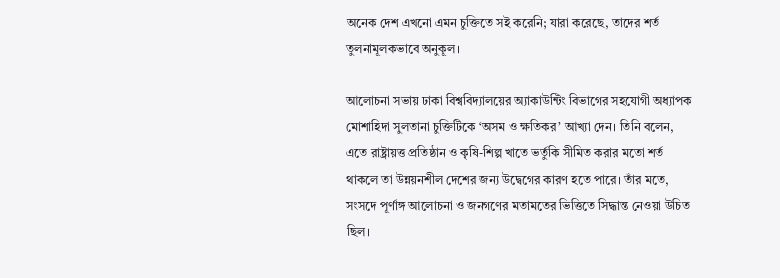অনেক দেশ এখনো এমন চুক্তিতে সই করেনি; যারা করেছে, তাদের শর্ত তুলনামূলকভাবে অনুকূল।

আলোচনা সভায় ঢাকা বিশ্ববিদ্যালয়ের অ্যাকাউন্টিং বিভাগের সহযোগী অধ্যাপক মোশাহিদা সুলতানা চুক্তিটিকে ‘অসম ও ক্ষতিকর’ আখ্যা দেন। তিনি বলেন, এতে রাষ্ট্রায়ত্ত প্রতিষ্ঠান ও কৃষি-শিল্প খাতে ভর্তুকি সীমিত করার মতো শর্ত থাকলে তা উন্নয়নশীল দেশের জন্য উদ্বেগের কারণ হতে পারে। তাঁর মতে, সংসদে পূর্ণাঙ্গ আলোচনা ও জনগণের মতামতের ভিত্তিতে সিদ্ধান্ত নেওয়া উচিত ছিল।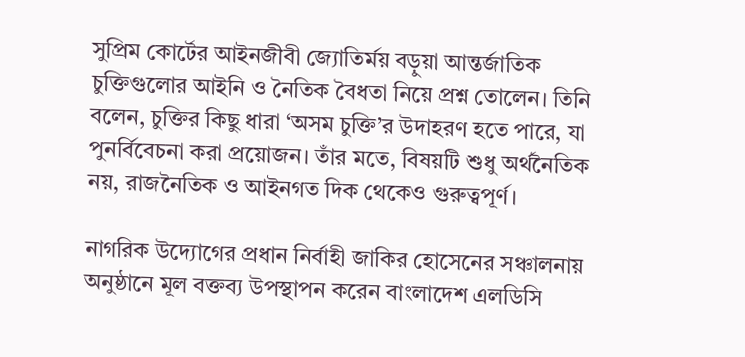সুপ্রিম কোর্টের আইনজীবী জ্যোতির্ময় বড়ুয়া আন্তর্জাতিক চুক্তিগুলোর আইনি ও নৈতিক বৈধতা নিয়ে প্রশ্ন তোলেন। তিনি বলেন, চুক্তির কিছু ধারা ‘অসম চুক্তি’র উদাহরণ হতে পারে, যা পুনর্বিবেচনা করা প্রয়োজন। তাঁর মতে, বিষয়টি শুধু অর্থনৈতিক নয়, রাজনৈতিক ও আইনগত দিক থেকেও গুরুত্বপূর্ণ।

নাগরিক উদ্যোগের প্রধান নির্বাহী জাকির হোসেনের সঞ্চালনায় অনুষ্ঠানে মূল বক্তব্য উপস্থাপন করেন বাংলাদেশ এলডিসি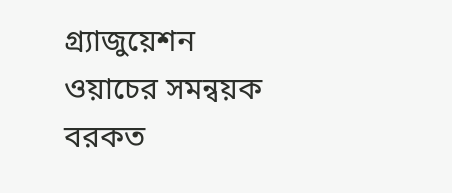গ্র্যাজুয়েশন ওয়াচের সমন্বয়ক বরকত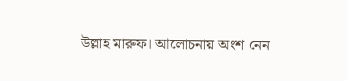উল্লাহ মারুফ। আলোচনায় অংশ নেন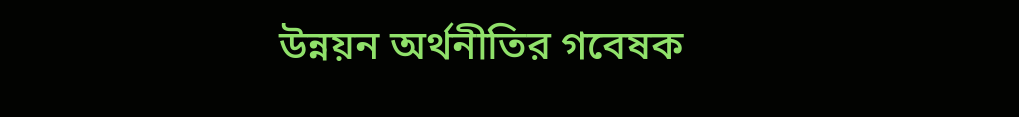উন্নয়ন অর্থনীতির গবেষক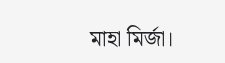মাহা মির্জা।